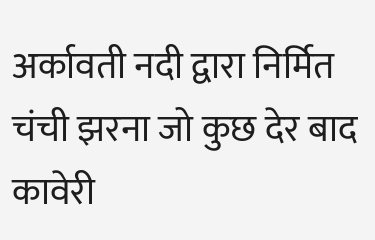अर्कावती नदी द्वारा निर्मित चंची झरना जो कुछ देर बाद कावेरी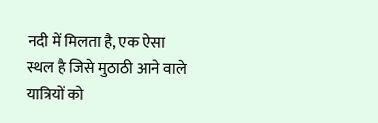नदी में मिलता है, एक ऐसा स्थल है जिसे मुठाठी आने वाले यात्रियों को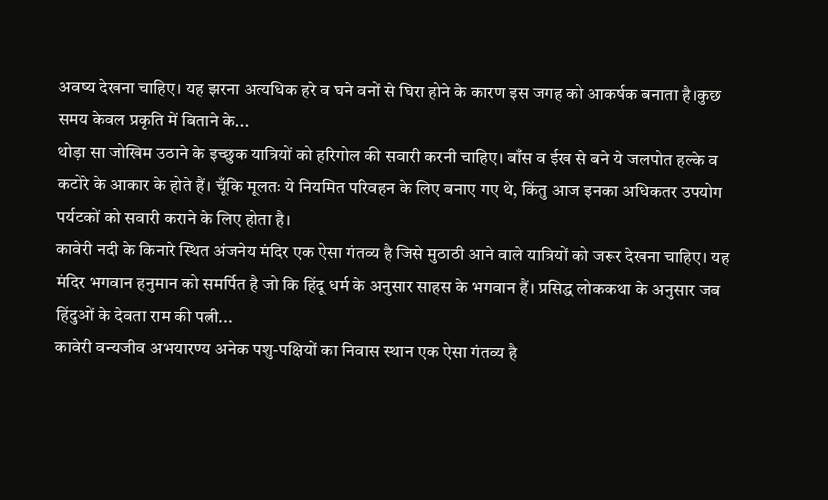अवष्य देखना चाहिए। यह झरना अत्यधिक हरे व घने वनों से घिरा होने के कारण इस जगह को आकर्षक बनाता है।कुछ समय केवल प्रकृति में बिताने के...
थोड़ा सा जोखिम उठाने के इच्छुक यात्रियों को हरिगोल की सवारी करनी चाहिए। बाँस व ईख से बने ये जलपोत हल्के व कटोरे के आकार के होते हैं। चूँकि मूलतः ये नियमित परिवहन के लिए बनाए गए थे, किंतु आज इनका अधिकतर उपयोग पर्यटकों को सवारी कराने के लिए होता है।
कावेरी नदी के किनारे स्थित अंजनेय मंदिर एक ऐसा गंतव्य है जिसे मुठाठी आने वाले यात्रियों को जरूर देखना चाहिए। यह मंदिर भगवान हनुमान को समर्पित है जो कि हिंदू धर्म के अनुसार साहस के भगवान हैं। प्रसिद्ध लोककथा के अनुसार जब हिंदुओं के देवता राम की पत्नी...
कावेरी वन्यजीव अभयारण्य अनेक पशु-पक्षियों का निवास स्थान एक ऐसा गंतव्य है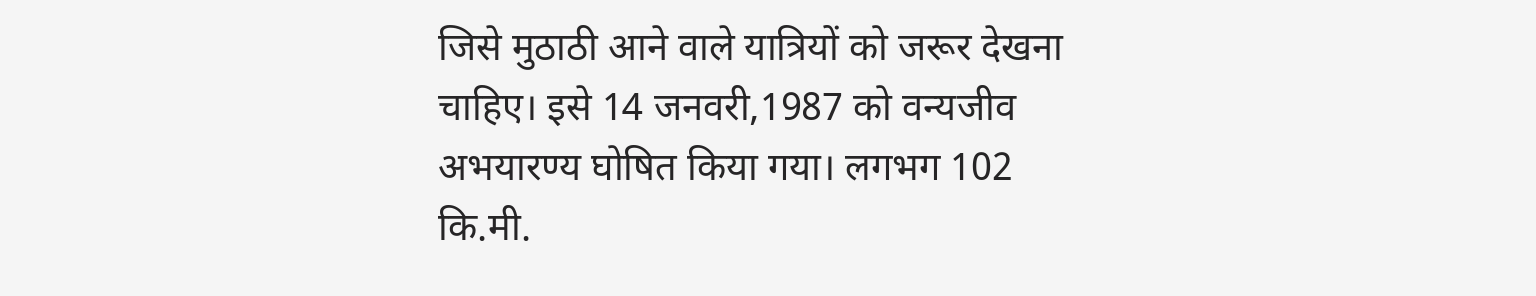जिसे मुठाठी आने वाले यात्रियों को जरूर देखना चाहिए। इसे 14 जनवरी,1987 को वन्यजीव अभयारण्य घोषित किया गया। लगभग 102 कि.मी.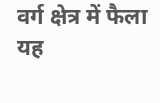वर्ग क्षेत्र में फैला यह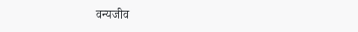वन्यजीव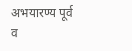अभयारण्य पूर्व व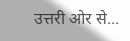उत्तरी ओर से...